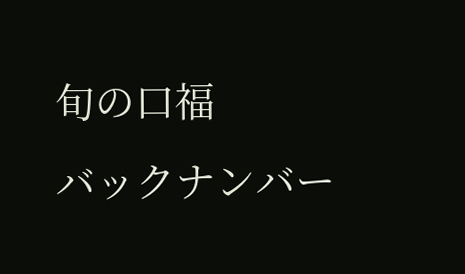旬の口福
バックナンバー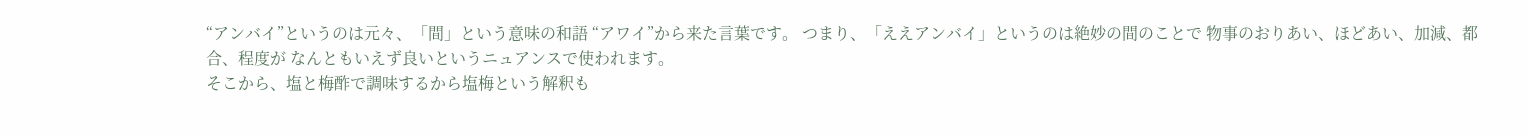“アンバイ”というのは元々、「間」という意味の和語 “アワイ”から来た言葉です。 つまり、「ええアンバイ」というのは絶妙の間のことで 物事のおりあい、ほどあい、加減、都合、程度が なんともいえず良いというニュアンスで使われます。
そこから、塩と梅酢で調味するから塩梅という解釈も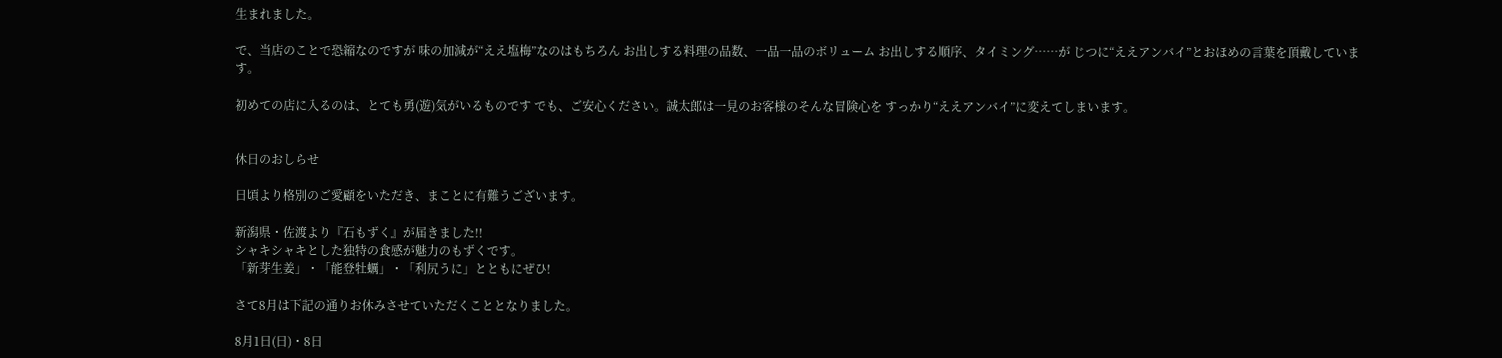生まれました。

で、当店のことで恐縮なのですが 味の加減が“ええ塩梅”なのはもちろん お出しする料理の品数、一品一品のボリューム お出しする順序、タイミング……が じつに“ええアンバイ”とおほめの言葉を頂戴しています。

初めての店に入るのは、とても勇(遊)気がいるものです でも、ご安心ください。誠太郎は一見のお客様のそんな冒険心を すっかり“ええアンバイ”に変えてしまいます。


休日のおしらせ

日頃より格別のご愛顧をいただき、まことに有難うございます。

新潟県・佐渡より『石もずく』が届きました!!
シャキシャキとした独特の食感が魅力のもずくです。
「新芽生姜」・「能登牡蠣」・「利尻うに」とともにぜひ!

さて8月は下記の通りお休みさせていただくこととなりました。

8月1日(日)・8日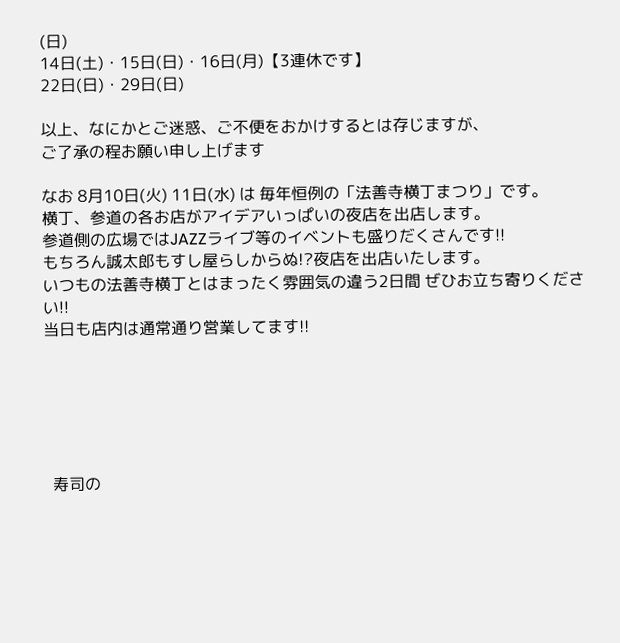(日)
14日(土)・15日(日)・16日(月)【3連休です】
22日(日)・29日(日)

以上、なにかとご迷惑、ご不便をおかけするとは存じますが、
ご了承の程お願い申し上げます

なお 8月10日(火) 11日(水) は 毎年恒例の「法善寺横丁まつり」です。
横丁、参道の各お店がアイデアいっぱいの夜店を出店します。
参道側の広場ではJAZZライブ等のイベントも盛りだくさんです!!
もちろん誠太郎もすし屋らしからぬ!?夜店を出店いたします。
いつもの法善寺横丁とはまったく雰囲気の違う2日間 ぜひお立ち寄りください!!
当日も店内は通常通り営業してます!!






  寿司の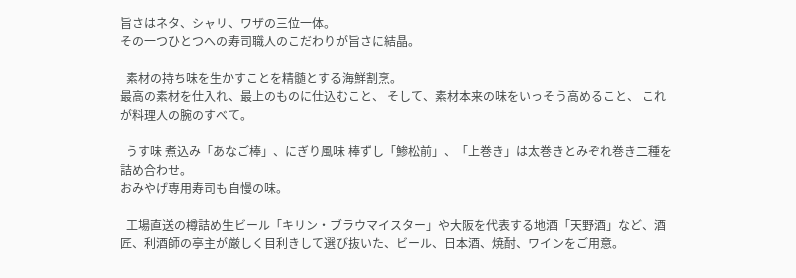旨さはネタ、シャリ、ワザの三位一体。
その一つひとつへの寿司職人のこだわりが旨さに結晶。

  素材の持ち味を生かすことを精髄とする海鮮割烹。
最高の素材を仕入れ、最上のものに仕込むこと、 そして、素材本来の味をいっそう高めること、 これが料理人の腕のすべて。

  うす味 煮込み「あなご棒」、にぎり風味 棒ずし「鯵松前」、「上巻き」は太巻きとみぞれ巻き二種を詰め合わせ。
おみやげ専用寿司も自慢の味。

  工場直送の樽詰め生ビール「キリン・ブラウマイスター」や大阪を代表する地酒「天野酒」など、酒匠、利酒師の亭主が厳しく目利きして選び抜いた、ビール、日本酒、焼酎、ワインをご用意。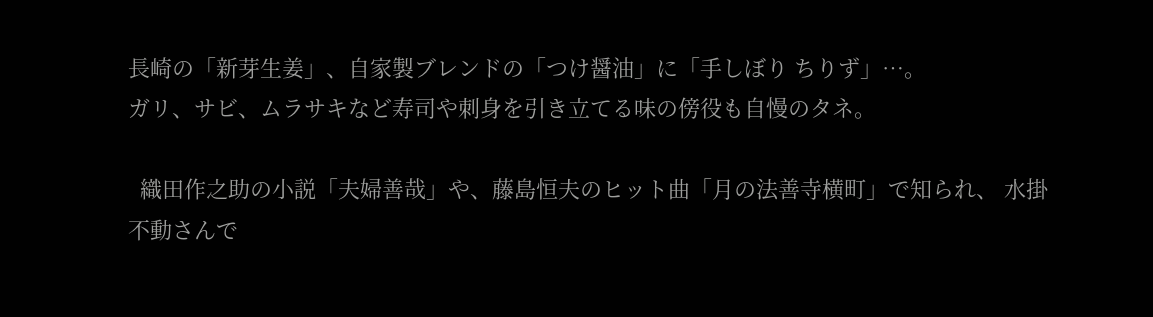長崎の「新芽生姜」、自家製ブレンドの「つけ醤油」に「手しぼり ちりず」…。
ガリ、サビ、ムラサキなど寿司や刺身を引き立てる味の傍役も自慢のタネ。

  織田作之助の小説「夫婦善哉」や、藤島恒夫のヒット曲「月の法善寺横町」で知られ、 水掛不動さんで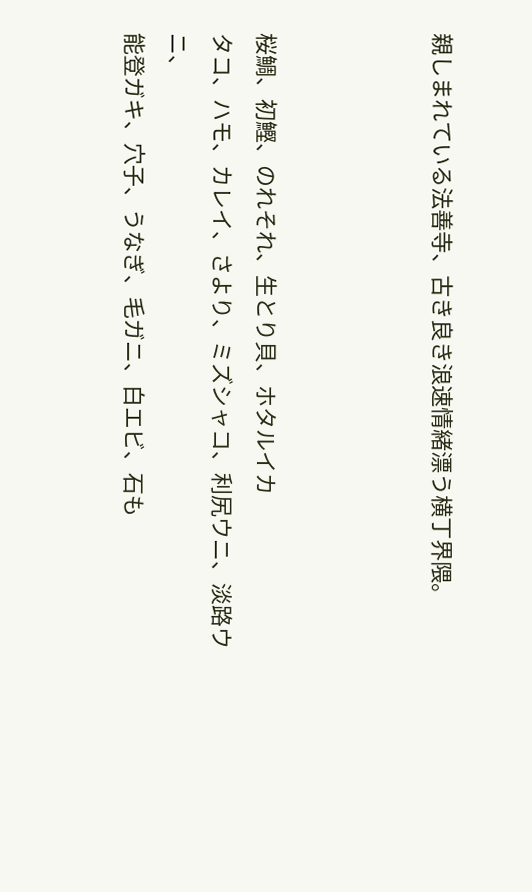親しまれている法善寺、古き良き浪速情緒漂う横丁界隈。



桜鯛、初鰹、のれそれ、生とり貝、ホタルイカ
タコ、ハモ、カレイ、さより、ミズシャコ、利尻ウニ、淡路ウニ、
能登ガキ、穴子、うなぎ、毛ガニ、白エビ、石も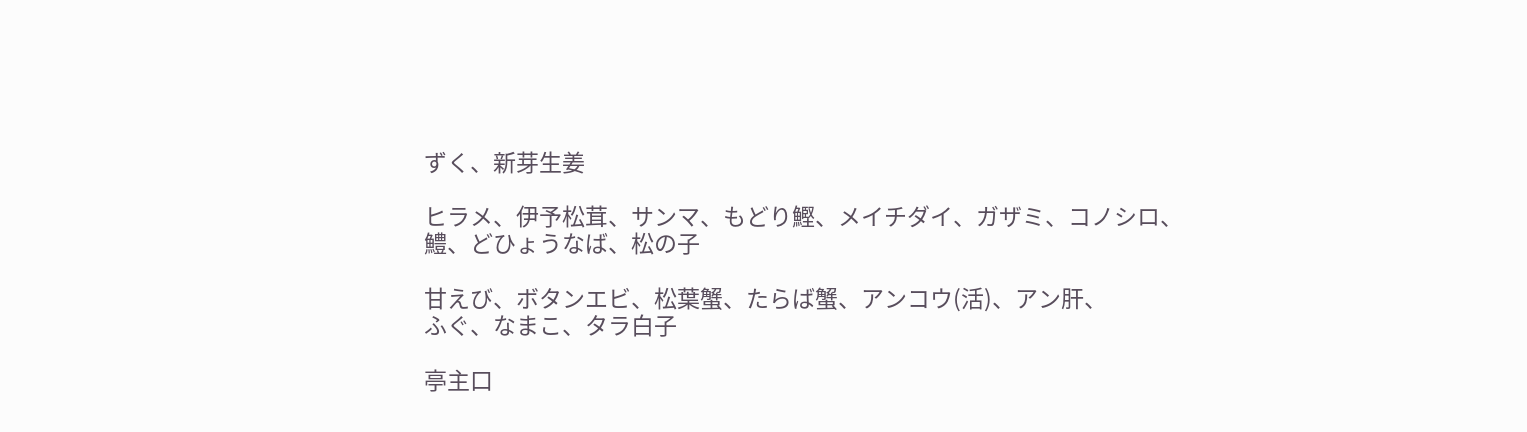ずく、新芽生姜

ヒラメ、伊予松茸、サンマ、もどり鰹、メイチダイ、ガザミ、コノシロ、鱧、どひょうなば、松の子

甘えび、ボタンエビ、松葉蟹、たらば蟹、アンコウ(活)、アン肝、
ふぐ、なまこ、タラ白子

亭主口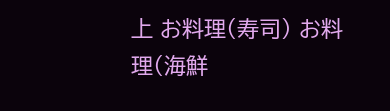上 お料理(寿司) お料理(海鮮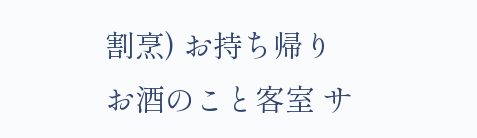割烹) お持ち帰り お酒のこと客室 サ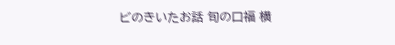ビのきいたお話 旬の口福 横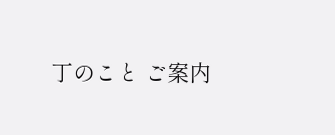丁のこと ご案内